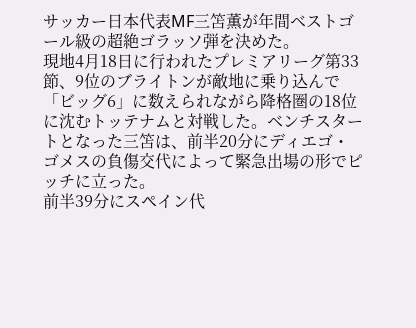サッカー日本代表MF三笘薫が年間ベストゴール級の超絶ゴラッソ弾を決めた。
現地4月18日に行われたプレミアリーグ第33節、9位のブライトンが敵地に乗り込んで「ビッグ6」に数えられながら降格圏の18位に沈むトッテナムと対戦した。ベンチスタートとなった三笘は、前半20分にディエゴ・ゴメスの負傷交代によって緊急出場の形でピッチに立った。
前半39分にスペイン代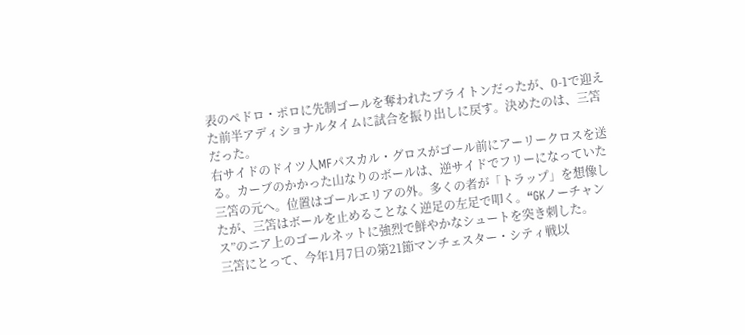表のペドロ・ポロに先制ゴールを奪われたブライトンだったが、0-1で迎えた前半アディショナルタイムに試合を振り出しに戻す。決めたのは、三笘だった。
右サイドのドイツ人MFパスカル・グロスがゴール前にアーリークロスを送る。カーブのかかった山なりのボールは、逆サイドでフリーになっていた三笘の元へ。位置はゴールエリアの外。多くの者が「トラップ」を想像したが、三笘はボールを止めることなく逆足の左足で叩く。“GKノーチャンス”のニア上のゴールネットに強烈で鮮やかなシュートを突き刺した。
三笘にとって、今年1月7日の第21節マンチェスター・シティ戦以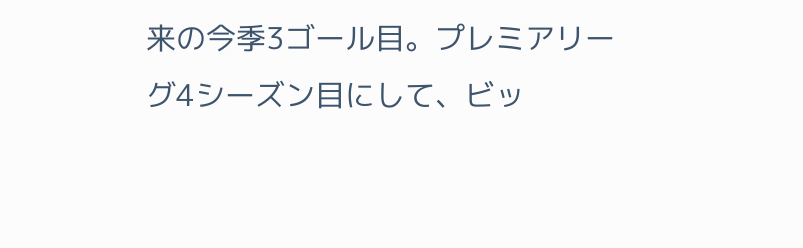来の今季3ゴール目。プレミアリーグ4シーズン目にして、ビッ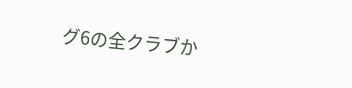グ6の全クラブか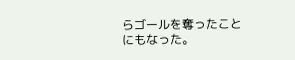らゴールを奪ったことにもなった。